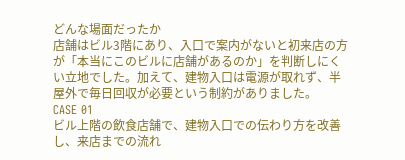どんな場面だったか
店舗はビル3階にあり、入口で案内がないと初来店の方が「本当にこのビルに店舗があるのか」を判断しにくい立地でした。加えて、建物入口は電源が取れず、半屋外で毎日回収が必要という制約がありました。
CASE 01
ビル上階の飲食店舗で、建物入口での伝わり方を改善し、来店までの流れ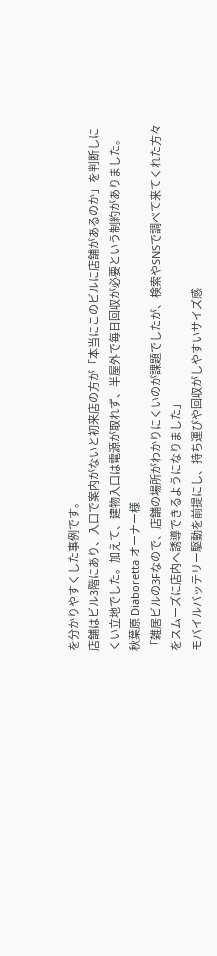を分かりやすくした事例です。
店舗はビル3階にあり、入口で案内がないと初来店の方が「本当にこのビルに店舗があるのか」を判断しにくい立地でした。加えて、建物入口は電源が取れず、半屋外で毎日回収が必要という制約がありました。
秋葉原 Diaboretta オーナー様
「雑居ビルの3Fなので、店舗の場所がわかりにくいのが課題でしたが、検索やSNSで調べて来てくれた方々をスムーズに店内へ誘導できるようになりました」
モバイルバッテリー駆動を前提にし、持ち運びや回収がしやすいサイズ感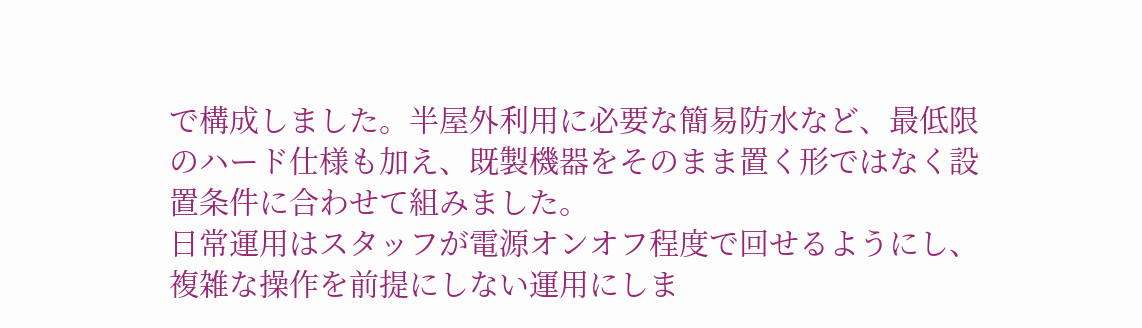で構成しました。半屋外利用に必要な簡易防水など、最低限のハード仕様も加え、既製機器をそのまま置く形ではなく設置条件に合わせて組みました。
日常運用はスタッフが電源オンオフ程度で回せるようにし、複雑な操作を前提にしない運用にしま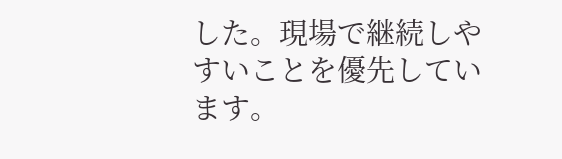した。現場で継続しやすいことを優先しています。